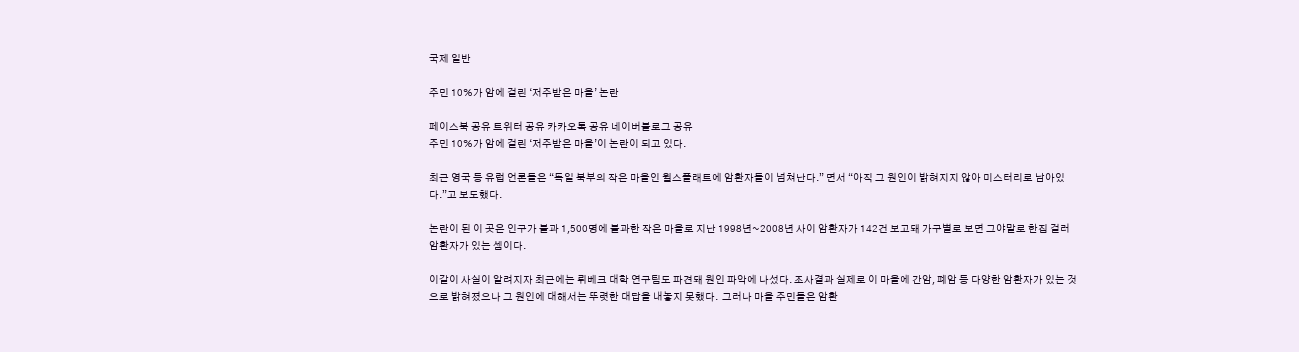국제 일반

주민 10%가 암에 걸린 ‘저주받은 마을’ 논란

페이스북 공유 트위터 공유 카카오톡 공유 네이버블로그 공유
주민 10%가 암에 걸린 ‘저주받은 마을’이 논란이 되고 있다.

최근 영국 등 유럽 언론들은 “독일 북부의 작은 마을인 윌스플래트에 암환자들이 넘쳐난다.” 면서 “아직 그 원인이 밝혀지지 않아 미스터리로 남아있다.”고 보도했다.

논란이 된 이 곳은 인구가 불과 1,500명에 불과한 작은 마을로 지난 1998년~2008년 사이 암환자가 142건 보고돼 가구별로 보면 그야말로 한집 걸러 암환자가 있는 셈이다.

이같이 사실이 알려지자 최근에는 뤼베크 대학 연구팀도 파견돼 원인 파악에 나섰다. 조사결과 실제로 이 마을에 간암, 폐암 등 다양한 암환자가 있는 것으로 밝혀졌으나 그 원인에 대해서는 뚜렷한 대답을 내놓지 못했다.  그러나 마을 주민들은 암환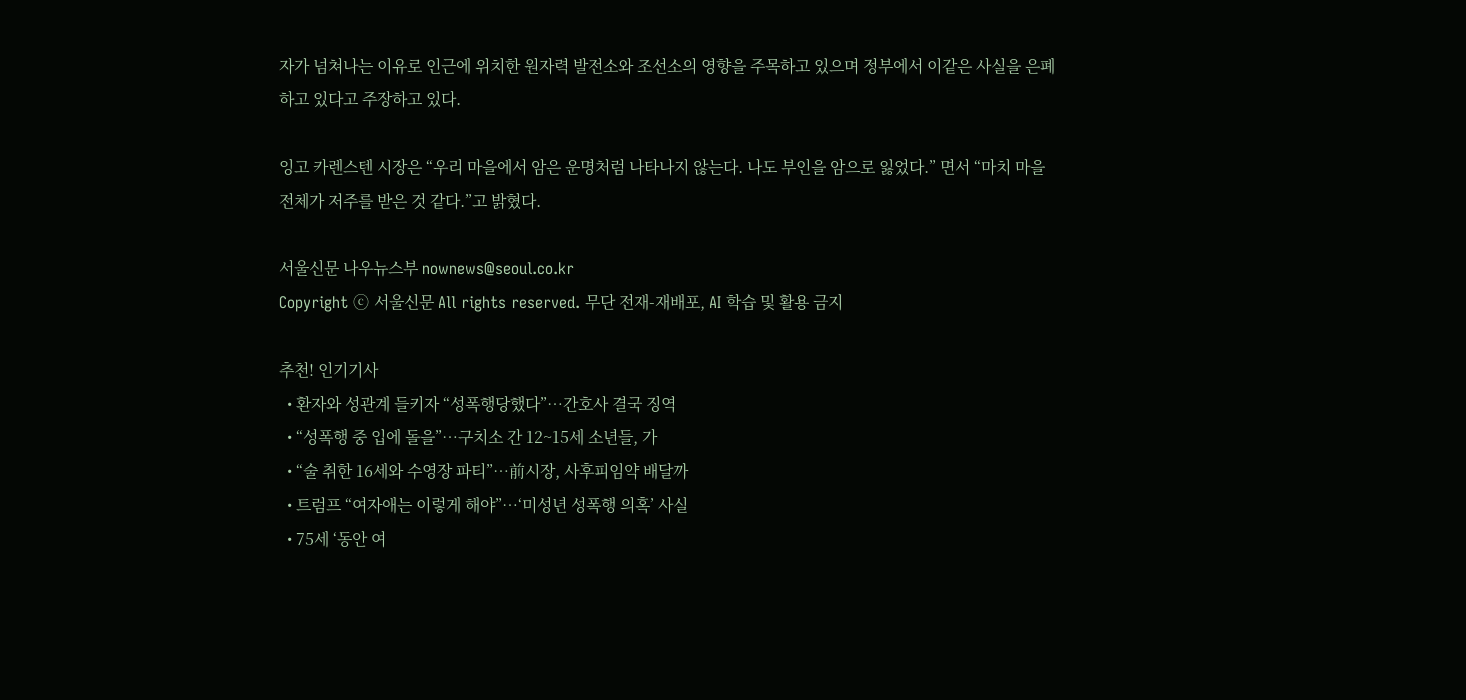자가 넘쳐나는 이유로 인근에 위치한 원자력 발전소와 조선소의 영향을 주목하고 있으며 정부에서 이같은 사실을 은폐하고 있다고 주장하고 있다.

잉고 카렌스텐 시장은 “우리 마을에서 암은 운명처럼 나타나지 않는다. 나도 부인을 암으로 잃었다.” 면서 “마치 마을 전체가 저주를 받은 것 같다.”고 밝혔다.

서울신문 나우뉴스부 nownews@seoul.co.kr
Copyright ⓒ 서울신문 All rights reserved. 무단 전재-재배포, AI 학습 및 활용 금지

추천! 인기기사
  • 환자와 성관계 들키자 “성폭행당했다”…간호사 결국 징역
  • “성폭행 중 입에 돌을”…구치소 간 12~15세 소년들, 가
  • “술 취한 16세와 수영장 파티”…前시장, 사후피임약 배달까
  • 트럼프 “여자애는 이렇게 해야”…‘미성년 성폭행 의혹’ 사실
  • 75세 ‘동안 여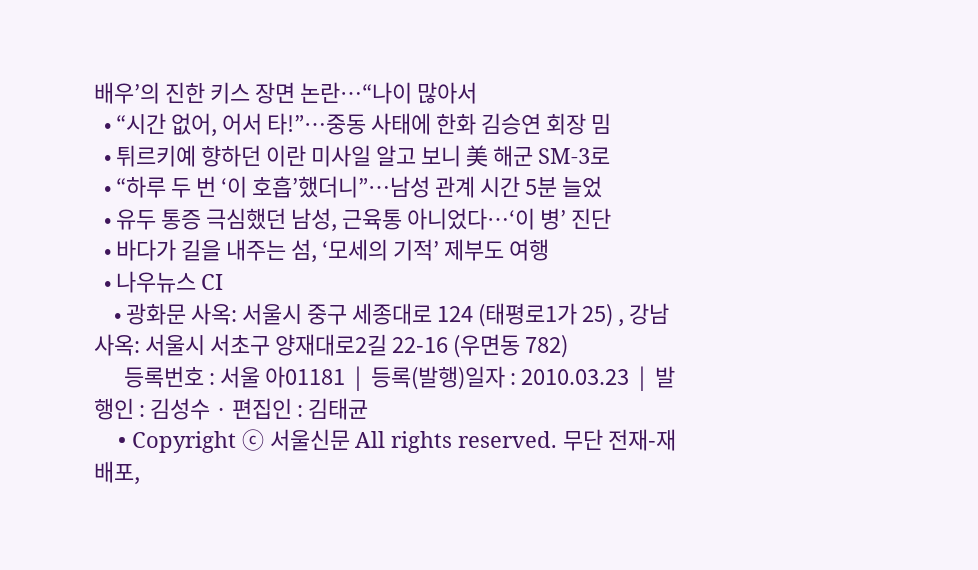배우’의 진한 키스 장면 논란…“나이 많아서
  • “시간 없어, 어서 타!”…중동 사태에 한화 김승연 회장 밈
  • 튀르키예 향하던 이란 미사일 알고 보니 美 해군 SM-3로
  • “하루 두 번 ‘이 호흡’했더니”…남성 관계 시간 5분 늘었
  • 유두 통증 극심했던 남성, 근육통 아니었다…‘이 병’ 진단
  • 바다가 길을 내주는 섬, ‘모세의 기적’ 제부도 여행
  • 나우뉴스 CI
    • 광화문 사옥: 서울시 중구 세종대로 124 (태평로1가 25) , 강남 사옥: 서울시 서초구 양재대로2길 22-16 (우면동 782)
      등록번호 : 서울 아01181  |  등록(발행)일자 : 2010.03.23  |  발행인 : 김성수 · 편집인 : 김태균
    • Copyright ⓒ 서울신문 All rights reserved. 무단 전재-재배포,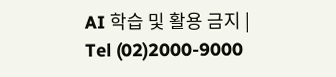AI 학습 및 활용 금지 | Tel (02)2000-9000